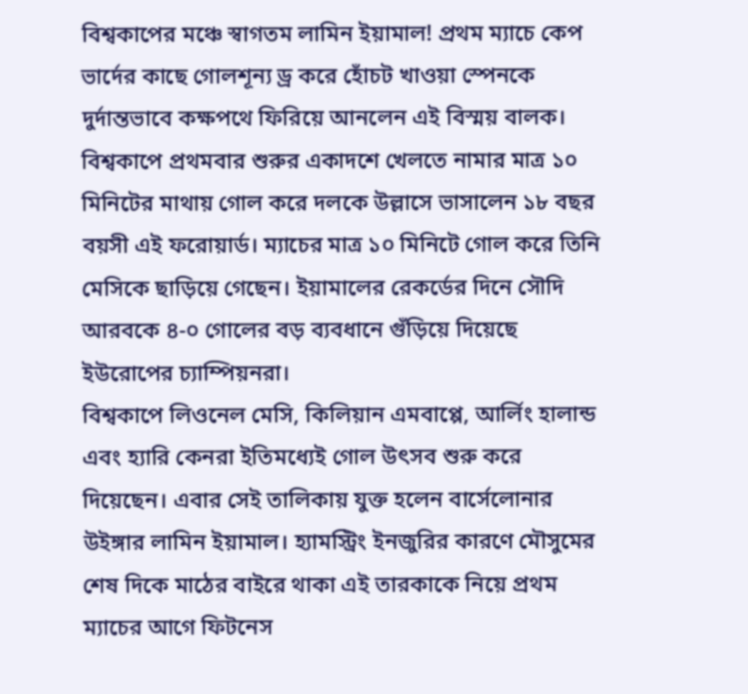বিশ্বকাপের মঞ্চে স্বাগতম লামিন ইয়ামাল! প্রথম ম্যাচে কেপ ভার্দের কাছে গোলশূন্য ড্র করে হোঁচট খাওয়া স্পেনকে দুর্দান্তভাবে কক্ষপথে ফিরিয়ে আনলেন এই বিস্ময় বালক। বিশ্বকাপে প্রথমবার শুরুর একাদশে খেলতে নামার মাত্র ১০ মিনিটের মাথায় গোল করে দলকে উল্লাসে ভাসালেন ১৮ বছর বয়সী এই ফরোয়ার্ড। ম্যাচের মাত্র ১০ মিনিটে গোল করে তিনি মেসিকে ছাড়িয়ে গেছেন। ইয়ামালের রেকর্ডের দিনে সৌদি আরবকে ৪-০ গোলের বড় ব্যবধানে গুঁড়িয়ে দিয়েছে ইউরোপের চ্যাম্পিয়নরা।
বিশ্বকাপে লিওনেল মেসি, কিলিয়ান এমবাপ্পে, আর্লিং হালান্ড এবং হ্যারি কেনরা ইতিমধ্যেই গোল উৎসব শুরু করে দিয়েছেন। এবার সেই তালিকায় যুক্ত হলেন বার্সেলোনার উইঙ্গার লামিন ইয়ামাল। হ্যামস্ট্রিং ইনজুরির কারণে মৌসুমের শেষ দিকে মাঠের বাইরে থাকা এই তারকাকে নিয়ে প্রথম ম্যাচের আগে ফিটনেস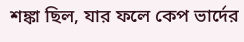শঙ্কা ছিল, যার ফলে কেপ ভার্দের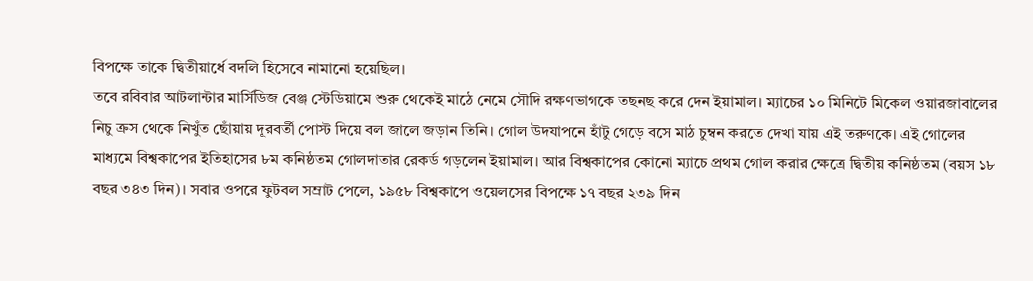বিপক্ষে তাকে দ্বিতীয়ার্ধে বদলি হিসেবে নামানো হয়েছিল।
তবে রবিবার আটলান্টার মার্সিডিজ বেঞ্জ স্টেডিয়ামে শুরু থেকেই মাঠে নেমে সৌদি রক্ষণভাগকে তছনছ করে দেন ইয়ামাল। ম্যাচের ১০ মিনিটে মিকেল ওয়ারজাবালের নিচু ক্রস থেকে নিখুঁত ছোঁয়ায় দূরবর্তী পোস্ট দিয়ে বল জালে জড়ান তিনি। গোল উদযাপনে হাঁটু গেড়ে বসে মাঠ চুম্বন করতে দেখা যায় এই তরুণকে। এই গোলের মাধ্যমে বিশ্বকাপের ইতিহাসের ৮ম কনিষ্ঠতম গোলদাতার রেকর্ড গড়লেন ইয়ামাল। আর বিশ্বকাপের কোনো ম্যাচে প্রথম গোল করার ক্ষেত্রে দ্বিতীয় কনিষ্ঠতম (বয়স ১৮ বছর ৩৪৩ দিন)। সবার ওপরে ফুটবল সম্রাট পেলে, ১৯৫৮ বিশ্বকাপে ওয়েলসের বিপক্ষে ১৭ বছর ২৩৯ দিন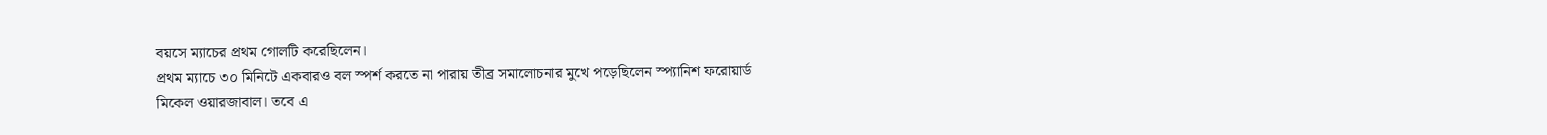বয়সে ম্যাচের প্রথম গোলটি করেছিলেন।
প্রথম ম্যাচে ৩০ মিনিটে একবারও বল স্পর্শ করতে না পারায় তীব্র সমালোচনার মুখে পড়েছিলেন স্প্যানিশ ফরোয়ার্ড মিকেল ওয়ারজাবাল। তবে এ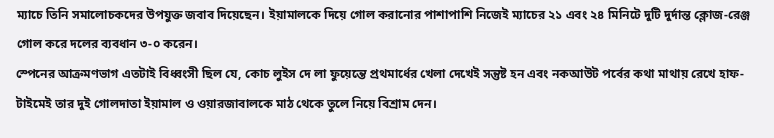ম্যাচে তিনি সমালোচকদের উপযুক্ত জবাব দিয়েছেন। ইয়ামালকে দিয়ে গোল করানোর পাশাপাশি নিজেই ম্যাচের ২১ এবং ২৪ মিনিটে দুটি দুর্দান্ত ক্লোজ-রেঞ্জ গোল করে দলের ব্যবধান ৩-০ করেন।
স্পেনের আক্রমণভাগ এতটাই বিধ্বংসী ছিল যে, কোচ লুইস দে লা ফুয়েন্তে প্রথমার্ধের খেলা দেখেই সন্তুষ্ট হন এবং নকআউট পর্বের কথা মাথায় রেখে হাফ-টাইমেই তার দুই গোলদাতা ইয়ামাল ও ওয়ারজাবালকে মাঠ থেকে তুলে নিয়ে বিশ্রাম দেন।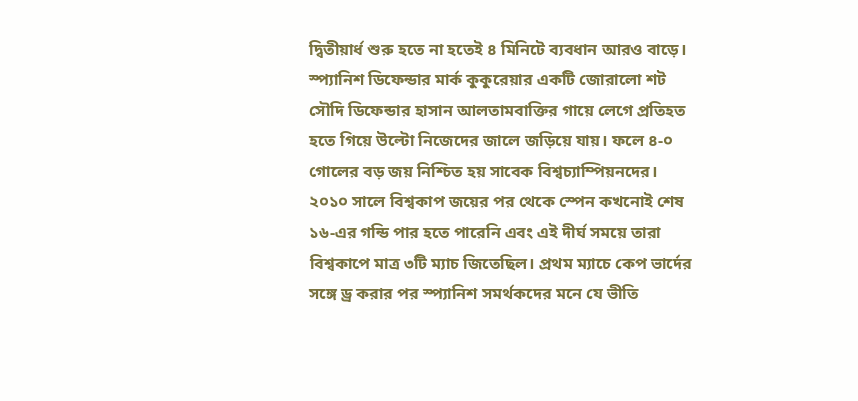দ্বিতীয়ার্ধ শুরু হতে না হতেই ৪ মিনিটে ব্যবধান আরও বাড়ে। স্প্যানিশ ডিফেন্ডার মার্ক কুকুরেয়ার একটি জোরালো শট সৌদি ডিফেন্ডার হাসান আলতামবাক্তির গায়ে লেগে প্রতিহত হতে গিয়ে উল্টো নিজেদের জালে জড়িয়ে যায়। ফলে ৪-০ গোলের বড় জয় নিশ্চিত হয় সাবেক বিশ্বচ্যাম্পিয়নদের।
২০১০ সালে বিশ্বকাপ জয়ের পর থেকে স্পেন কখনোই শেষ ১৬-এর গন্ডি পার হতে পারেনি এবং এই দীর্ঘ সময়ে তারা বিশ্বকাপে মাত্র ৩টি ম্যাচ জিতেছিল। প্রথম ম্যাচে কেপ ভার্দের সঙ্গে ড্র করার পর স্প্যানিশ সমর্থকদের মনে যে ভীতি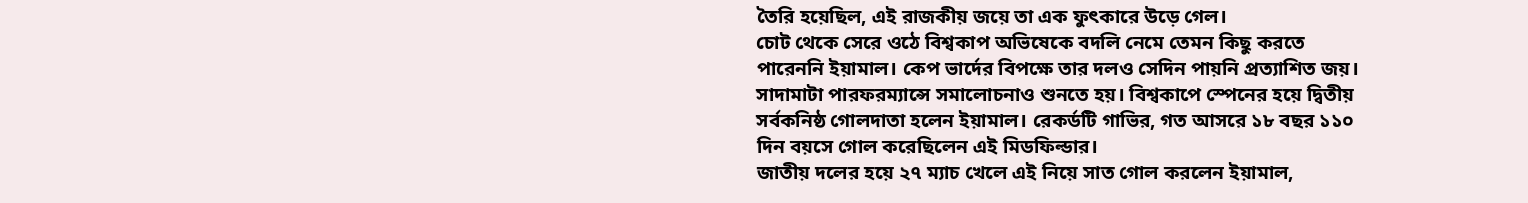তৈরি হয়েছিল, এই রাজকীয় জয়ে তা এক ফুৎকারে উড়ে গেল।
চোট থেকে সেরে ওঠে বিশ্বকাপ অভিষেকে বদলি নেমে তেমন কিছু করতে পারেননি ইয়ামাল। কেপ ভার্দের বিপক্ষে তার দলও সেদিন পায়নি প্রত্যাশিত জয়। সাদামাটা পারফরম্যান্সে সমালোচনাও শুনতে হয়। বিশ্বকাপে স্পেনের হয়ে দ্বিতীয় সর্বকনিষ্ঠ গোলদাতা হলেন ইয়ামাল। রেকর্ডটি গাভির, গত আসরে ১৮ বছর ১১০ দিন বয়সে গোল করেছিলেন এই মিডফিল্ডার।
জাতীয় দলের হয়ে ২৭ ম্যাচ খেলে এই নিয়ে সাত গোল করলেন ইয়ামাল,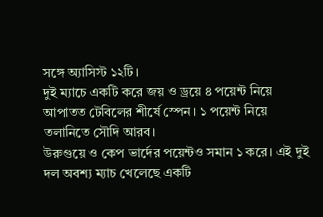সঙ্গে অ্যাসিস্ট ১২টি।
দুই ম্যাচে একটি করে জয় ও ড্রয়ে ৪ পয়েন্ট নিয়ে আপাতত টেবিলের শীর্ষে স্পেন। ১ পয়েন্ট নিয়ে তলানিতে সৌদি আরব।
উরুগুয়ে ও কেপ ভার্দের পয়েন্টও সমান ১ করে। এই দুই দল অবশ্য ম্যাচ খেলেছে একটি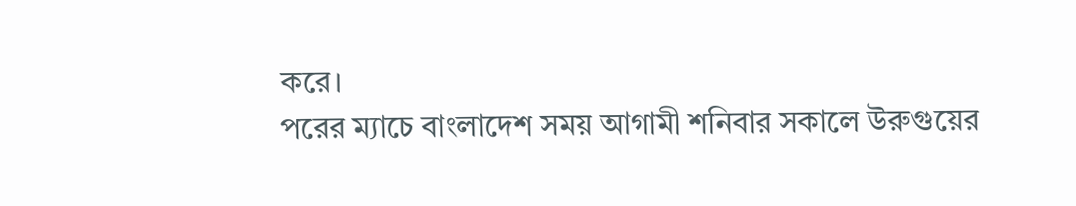করে।
পরের ম্যাচে বাংলাদেশ সময় আগামী শনিবার সকালে উরুগুয়ের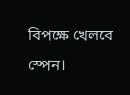বিপক্ষে খেলবে স্পেন।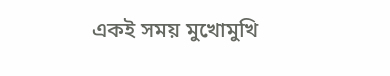একই সময় মুখোমুখি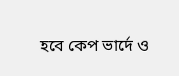হবে কেপ ভার্দে ও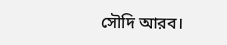সৌদি আরব।